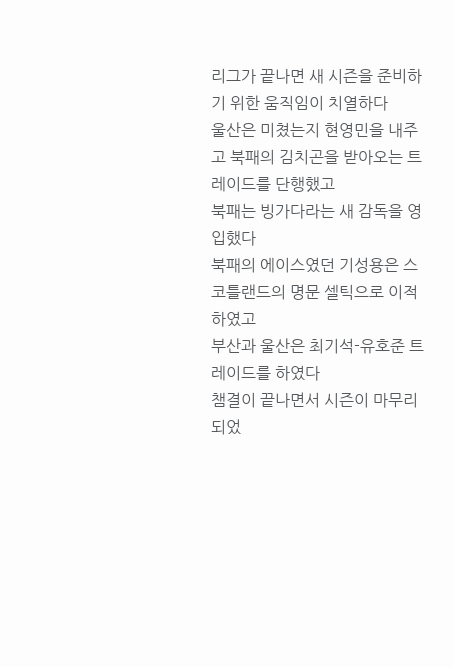리그가 끝나면 새 시즌을 준비하기 위한 움직임이 치열하다
울산은 미쳤는지 현영민을 내주고 북패의 김치곤을 받아오는 트레이드를 단행했고
북패는 빙가다라는 새 감독을 영입했다
북패의 에이스였던 기성용은 스코틀랜드의 명문 셀틱으로 이적하였고
부산과 울산은 최기석-유호준 트레이드를 하였다
챔결이 끝나면서 시즌이 마무리 되었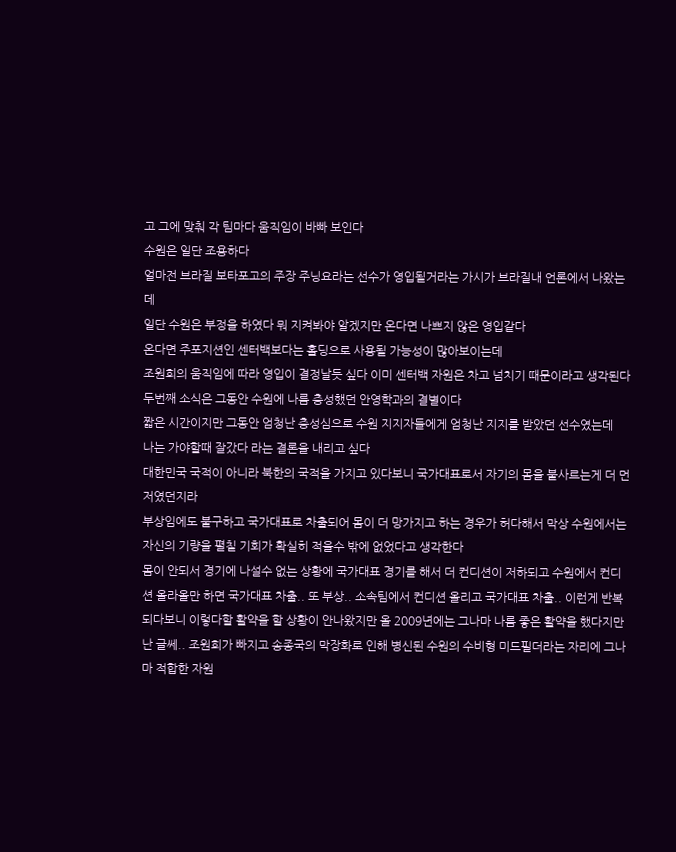고 그에 맞춰 각 팀마다 움직임이 바빠 보인다
수원은 일단 조용하다
얼마전 브라질 보타포고의 주장 주닝요라는 선수가 영입될거라는 가시가 브라질내 언론에서 나왔는데
일단 수원은 부정을 하였다 뭐 지켜봐야 알겠지만 온다면 나쁘지 않은 영입같다
온다면 주포지션인 센터백보다는 홀딩으로 사용될 가능성이 많아보이는데
조원희의 움직임에 따라 영입이 결정날듯 싶다 이미 센터백 자원은 차고 넘치기 때문이라고 생각된다
두번째 소식은 그동안 수원에 나름 충성했던 안영학과의 결별이다
짧은 시간이지만 그동안 엄청난 충성심으로 수원 지지자들에게 엄청난 지지를 받았던 선수였는데
나는 가야할때 잘갔다 라는 결론을 내리고 싶다
대한민국 국적이 아니라 북한의 국적을 가지고 있다보니 국가대표로서 자기의 몸을 불사르는게 더 먼저였던지라
부상임에도 불구하고 국가대표로 차출되어 몸이 더 망가지고 하는 경우가 허다해서 막상 수원에서는 자신의 기량을 펼칠 기회가 확실히 적을수 밖에 없었다고 생각한다
몸이 안되서 경기에 나설수 없는 상황에 국가대표 경기를 해서 더 컨디션이 저하되고 수원에서 컨디션 올라올만 하면 국가대표 차출.. 또 부상.. 소속팀에서 컨디션 올리고 국가대표 차출.. 이런게 반복되다보니 이렇다할 활약을 할 상황이 안나왔지만 올 2009년에는 그나마 나름 좋은 활약을 했다지만 난 글쎄.. 조원희가 빠지고 송종국의 막장화로 인해 병신된 수원의 수비형 미드필더라는 자리에 그나마 적합한 자원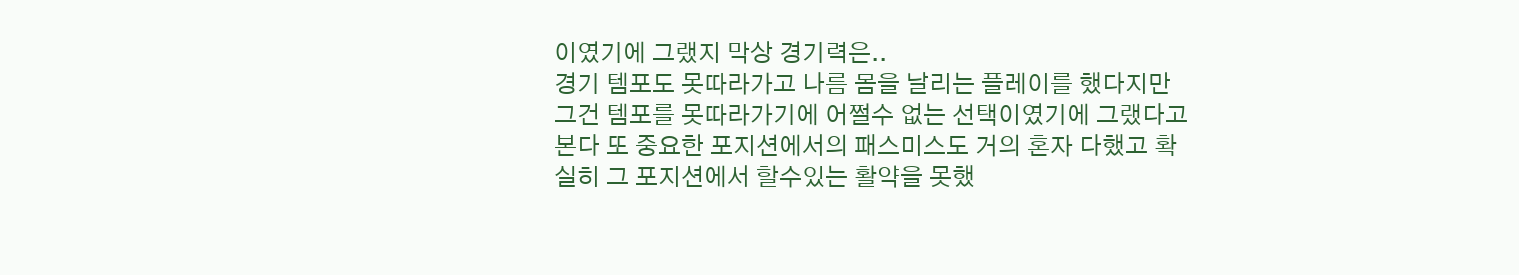이였기에 그랬지 막상 경기력은..
경기 템포도 못따라가고 나름 몸을 날리는 플레이를 했다지만 그건 템포를 못따라가기에 어쩔수 없는 선택이였기에 그랬다고 본다 또 중요한 포지션에서의 패스미스도 거의 혼자 다했고 확실히 그 포지션에서 할수있는 활약을 못했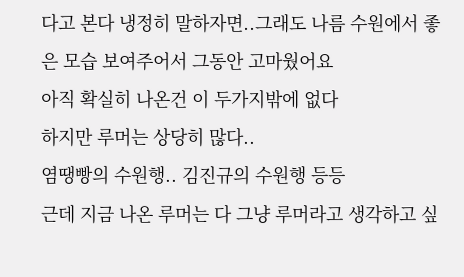다고 본다 냉정히 말하자면..그래도 나름 수원에서 좋은 모습 보여주어서 그동안 고마웠어요
아직 확실히 나온건 이 두가지밖에 없다
하지만 루머는 상당히 많다..
염땡빵의 수원행.. 김진규의 수원행 등등
근데 지금 나온 루머는 다 그냥 루머라고 생각하고 싶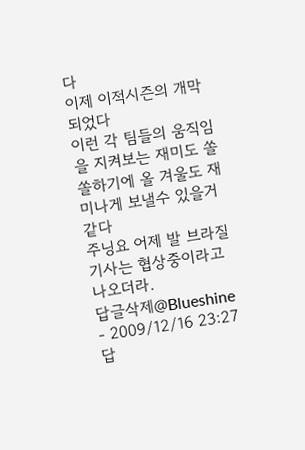다
이제 이적시즌의 개막되었다
이런 각 팀들의 움직임을 지켜보는 재미도 쏠쏠하기에 올 겨울도 재미나게 보낼수 있을거 같다
주닝요 어제 발 브라질기사는 협상중이라고 나오더라.
답글삭제@Blueshine - 2009/12/16 23:27
답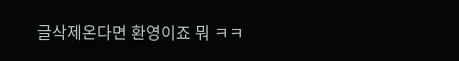글삭제온다면 환영이죠 뭐 ㅋㅋ